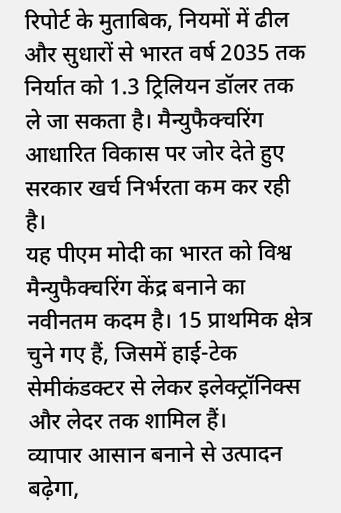रिपोर्ट के मुताबिक, नियमों में ढील और सुधारों से भारत वर्ष 2035 तक निर्यात को 1.3 ट्रिलियन डॉलर तक ले जा सकता है। मैन्युफैक्चरिंग आधारित विकास पर जोर देते हुए सरकार खर्च निर्भरता कम कर रही है।
यह पीएम मोदी का भारत को विश्व मैन्युफैक्चरिंग केंद्र बनाने का नवीनतम कदम है। 15 प्राथमिक क्षेत्र चुने गए हैं, जिसमें हाई-टेक सेमीकंडक्टर से लेकर इलेक्ट्रॉनिक्स और लेदर तक शामिल हैं।
व्यापार आसान बनाने से उत्पादन बढ़ेगा,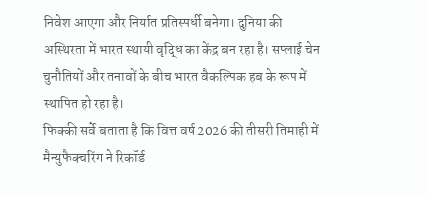निवेश आएगा और निर्यात प्रतिस्पर्धी बनेगा। दुनिया की अस्थिरता में भारत स्थायी वृद्धि का केंद्र बन रहा है। सप्लाई चेन चुनौतियों और तनावों के बीच भारत वैकल्पिक हब के रूप में स्थापित हो रहा है।
फिक्की सर्वे बताता है कि वित्त वर्ष 2026 की तीसरी तिमाही में मैन्युफैक्चरिंग ने रिकॉर्ड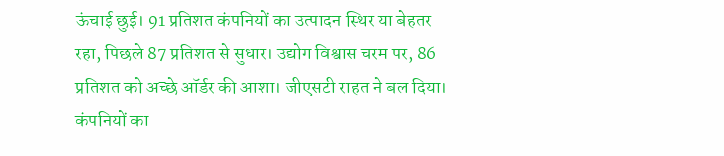ऊंचाई छुई। 91 प्रतिशत कंपनियों का उत्पादन स्थिर या बेहतर रहा, पिछले 87 प्रतिशत से सुधार। उद्योग विश्वास चरम पर, 86 प्रतिशत को अच्छे ऑर्डर की आशा। जीएसटी राहत ने बल दिया।
कंपनियों का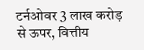टर्नओवर 3 लाख करोड़ से ऊपर, वित्तीय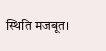स्थिति मजबूत।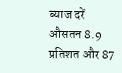ब्याज दरें औसतन 8.9 प्रतिशत और 87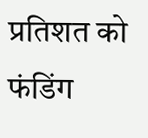प्रतिशत को फंडिंग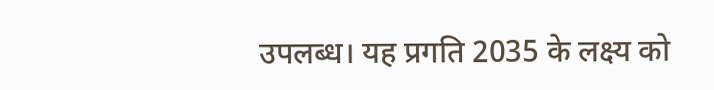उपलब्ध। यह प्रगति 2035 के लक्ष्य को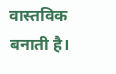वास्तविक बनाती है।